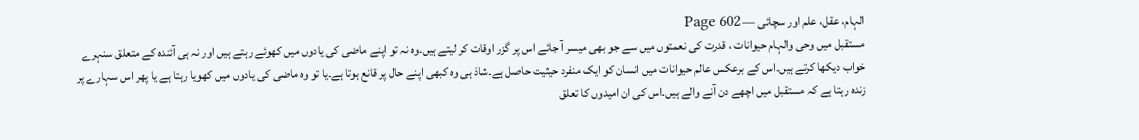الہام، عقل، علم اور سچائی — Page 602
مستقبل میں وحی والہام حیوانات ، قدرت کی نعمتوں میں سے جو بھی میسر آ جائے اس پر گزر اوقات کر لیتے ہیں۔وہ نہ تو اپنے ماضی کی یادوں میں کھوئے رہتے ہیں اور نہ ہی آئندہ کے متعلق سنہرے خواب دیکھا کرتے ہیں۔اس کے برعکس عالم حیوانات میں انسان کو ایک منفرد حیثیت حاصل ہے۔شاذ ہی وہ کبھی اپنے حال پر قانع ہوتا ہے۔یا تو وہ ماضی کی یادوں میں کھویا رہتا ہے یا پھر اس سہارے پر زندہ رہتا ہے کہ مستقبل میں اچھے دن آنے والے ہیں۔اس کی ان امیدوں کا تعلق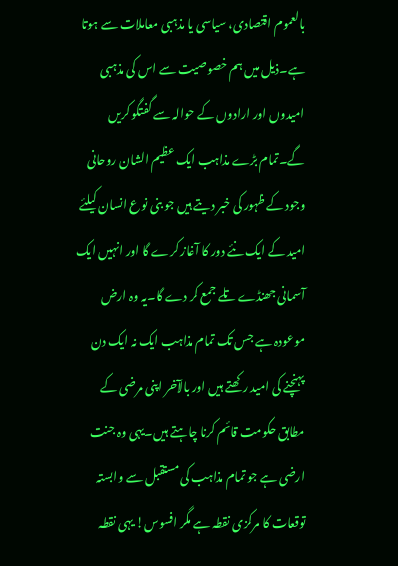بالعموم اقتصادی، سیاسی یا مذہبی معاملات سے ہوتا ہے۔ذیل میں ہم خصوصیت سے اس کی مذہبی امیدوں اور ارادوں کے حوالہ سے گفتگو کریں گے۔تمام بڑے مذاہب ایک عظیم الشان روحانی وجود کے ظہور کی خبر دیتے ہیں جو بنی نوع انسان کیلئے امید کے ایک نئے دور کا آغاز کرے گا اور انہیں ایک آسمانی جھنڈے تلے جمع کر دے گا۔یہ وہ ارض موعودہ ہے جس تک تمام مذاہب ایک نہ ایک دن پہنچنے کی امید رکھتے ہیں اور بالآخر اپنی مرضی کے مطابق حکومت قائم کرنا چاہتے ہیں۔یہی وہ جنت ارضی ہے جو تمام مذاہب کی مستقبل سے وابستہ توقعات کا مرکزی نقطہ ہے مگر افسوس! یہی نقطہ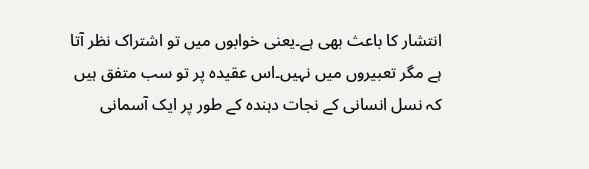انتشار کا باعث بھی ہے۔یعنی خوابوں میں تو اشتراک نظر آتا ہے مگر تعبیروں میں نہیں۔اس عقیدہ پر تو سب متفق ہیں کہ نسل انسانی کے نجات دہندہ کے طور پر ایک آسمانی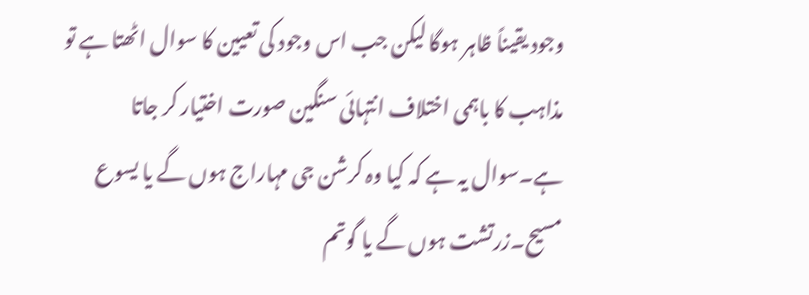وجود یقیناً ظاہر ہوگا لیکن جب اس وجود کی تعیین کا سوال اٹھتا ہے تو مذاہب کا باہمی اختلاف انتہائی سنگین صورت اختیار کر جاتا ہے۔سوال یہ ہے کہ کیا وہ کرشن جی مہاراج ہوں گے یا یسوع مسیح۔زرتشت ہوں گے یا گوتم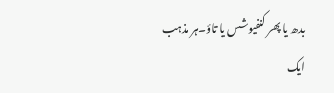بدھ یا پھر کنفیوشس یا تاؤ۔ہر مذہب ایک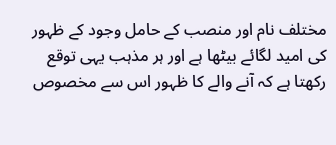مختلف نام اور منصب کے حامل وجود کے ظہور کی امید لگائے بیٹھا ہے اور ہر مذہب یہی توقع رکھتا ہے کہ آنے والے کا ظہور اس سے مخصوص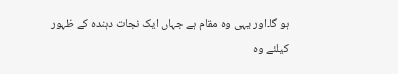ہو گا۔اور یہی وہ مقام ہے جہاں ایک نجات دہندہ کے ظہور کیلئے وہ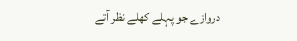دروازے جو پہلے کھلے نظر آتے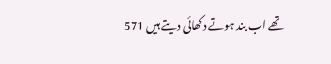تھے اب بند ہوتے دکھائی دیتے ہیں 571